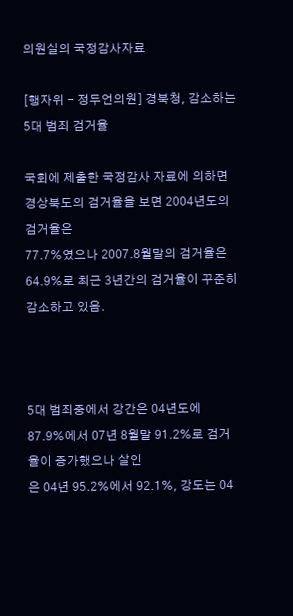의원실의 국정감사자료

[행자위 - 정두언의원] 경북청, 감소하는 5대 범죄 검거율

국회에 제출한 국정감사 자료에 의하면 경상북도의 검거율을 보면 2004년도의 검거율은
77.7%였으나 2007.8월말의 검거율은 64.9%로 최근 3년간의 검거율이 꾸준히 감소하고 있음.



5대 범죄중에서 강간은 04년도에 87.9%에서 07년 8월말 91.2%로 검거율이 증가했으나 살인
은 04년 95.2%에서 92.1%, 강도는 04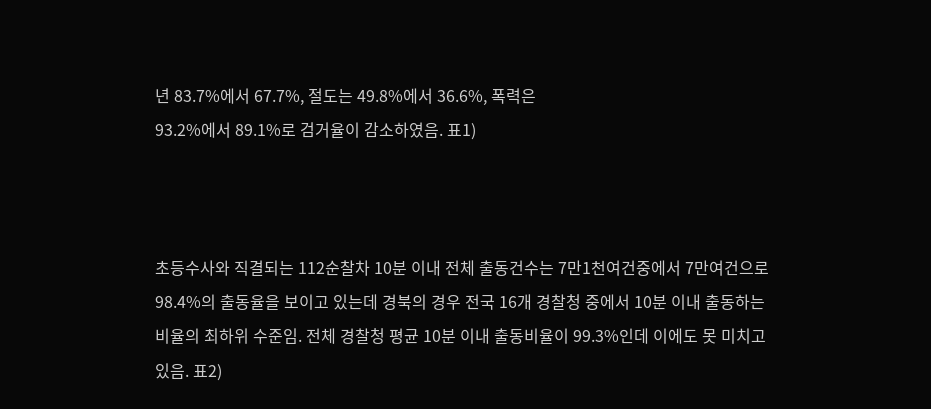년 83.7%에서 67.7%, 절도는 49.8%에서 36.6%, 폭력은
93.2%에서 89.1%로 검거율이 감소하였음. 표1)



초등수사와 직결되는 112순찰차 10분 이내 전체 출동건수는 7만1천여건중에서 7만여건으로
98.4%의 출동율을 보이고 있는데 경북의 경우 전국 16개 경찰청 중에서 10분 이내 출동하는
비율의 최하위 수준임. 전체 경찰청 평균 10분 이내 출동비율이 99.3%인데 이에도 못 미치고
있음. 표2)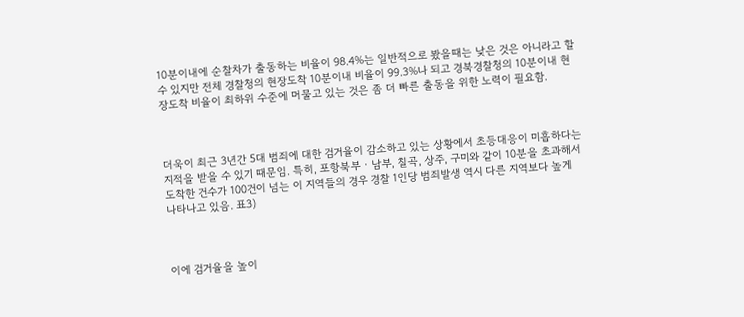10분이내에 순찰차가 출동하는 비율이 98.4%는 일반적으로 봤을때는 낮은 것은 아니라고 할
수 있지만 전체 경찰청의 현장도착 10분이내 비율이 99.3%나 되고 경북경찰청의 10분이내 현
장도착 비율이 최하위 수준에 머물고 있는 것은 좀 더 빠른 출동을 위한 노력이 필요함.



더욱이 최근 3년간 5대 범죄에 대한 검거율이 감소하고 있는 상황에서 초등대응이 미흡하다는
지적을 받을 수 있기 때문임. 특히, 포항북부 · 남부, 칠곡, 상주, 구미와 같이 10분을 초과해서
도착한 건수가 100건이 넘는 이 지역들의 경우 경찰 1인당 범죄발생 역시 다른 지역보다 높게
나타나고 있음. 표3)



이에 검거율을 높이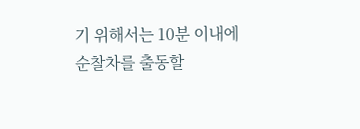기 위해서는 10분 이내에 순찰차를 출동할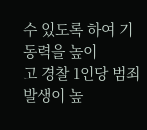수 있도록 하여 기동력을 높이
고 경찰 1인당 범죄발생이 높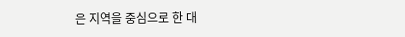은 지역을 중심으로 한 대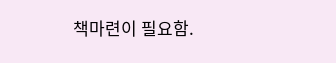책마련이 필요함.